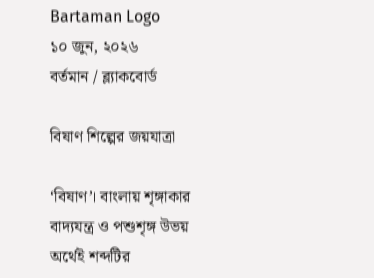Bartaman Logo
১০ জুন, ২০২৬
বর্তমান / ব্ল্যাকবোর্ড

বিষাণ শিল্পের জয়যাত্রা

‘বিষাণ’। বাংলায় শৃঙ্গাকার বাদ্যযন্ত্র ও পশুশৃঙ্গ উভয় অর্থেই শব্দটির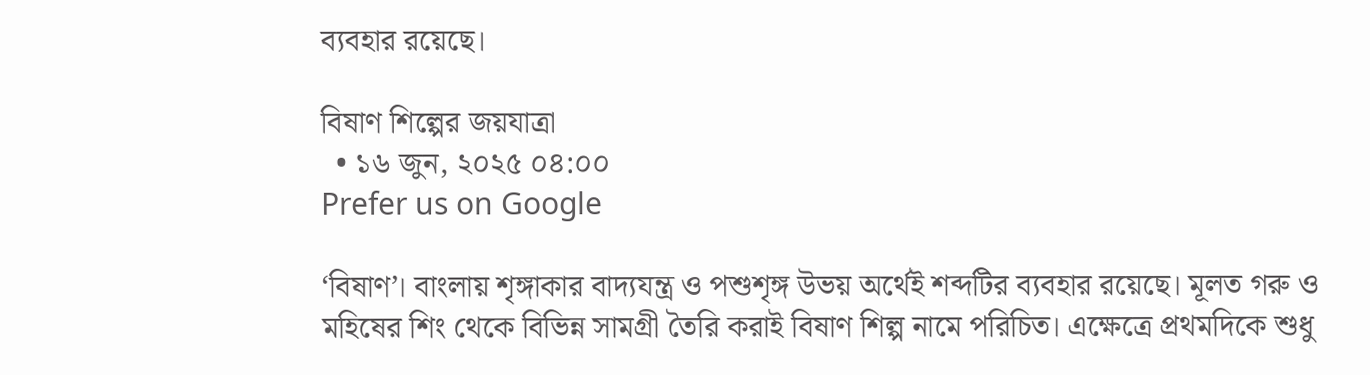ব্যবহার রয়েছে।

বিষাণ শিল্পের জয়যাত্রা
  • ১৬ জুন, ২০২৫ ০৪:০০
Prefer us on Google

‘বিষাণ’। বাংলায় শৃঙ্গাকার বাদ্যযন্ত্র ও পশুশৃঙ্গ উভয় অর্থেই শব্দটির ব্যবহার রয়েছে। মূলত গরু ও মহিষের শিং থেকে বিভিন্ন সামগ্রী তৈরি করাই বিষাণ শিল্প নামে পরিচিত। এক্ষেত্রে প্রথমদিকে শুধু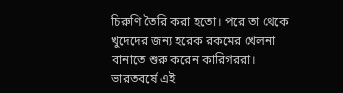চিরুণি তৈরি করা হতো। পরে তা থেকে খুদেদের জন্য হরেক রকমের খেলনা বানাতে শুরু করেন কারিগররা। ভারতবর্ষে এই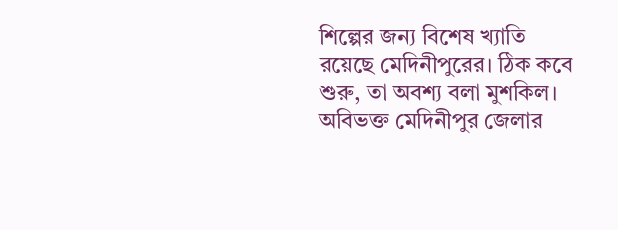শিল্পের জন্য বিশেষ খ্যাতি রয়েছে মেদিনীপুরের। ঠিক কবে শুরু, তা অবশ্য বলা মুশকিল। অবিভক্ত মেদিনীপুর জেলার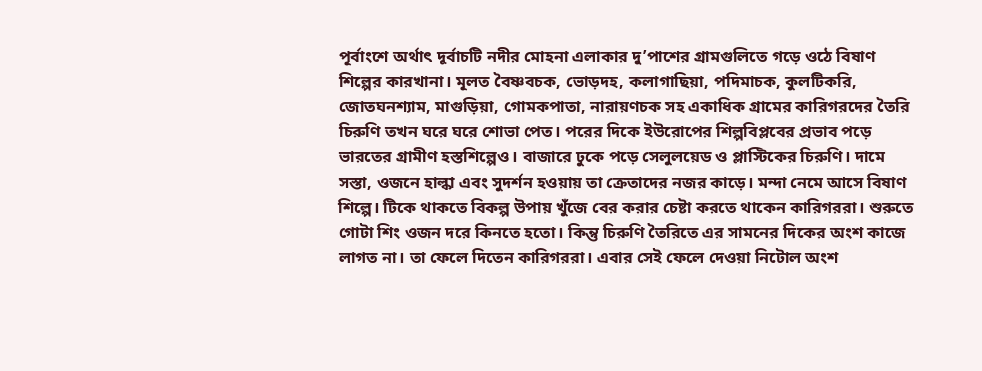পূর্বাংশে অর্থাৎ দূর্বাচটি নদীর মোহনা এলাকার দু’পাশের গ্রামগুলিতে গড়ে ওঠে বিষাণ শিল্পের কারখানা। মূলত বৈষ্ণবচক, ভোড়দহ, কলাগাছিয়া, পদিমাচক, কুলটিকরি, জোতঘনশ্যাম, মাগুড়িয়া, গোমকপাতা, নারায়ণচক সহ একাধিক গ্রামের কারিগরদের তৈরি চিরুণি তখন ঘরে ঘরে শোভা পেত। পরের দিকে ইউরোপের শিল্পবিপ্লবের প্রভাব পড়ে ভারতের গ্রামীণ হস্তশিল্পেও। বাজারে ঢুকে পড়ে সেলুলয়েড ও প্লাস্টিকের চিরুণি। দামে সস্তা, ওজনে হাল্কা এবং সুদর্শন হওয়ায় তা ক্রেতাদের নজর কাড়ে। মন্দা নেমে আসে বিষাণ শিল্পে। টিকে থাকতে বিকল্প উপায় খুঁজে বের করার চেষ্টা করতে থাকেন কারিগররা। শুরুতে গোটা শিং ওজন দরে কিনতে হতো। কিন্তু চিরুণি তৈরিতে এর সামনের দিকের অংশ কাজে লাগত না। তা ফেলে দিতেন কারিগররা। এবার সেই ফেলে দেওয়া নিটোল অংশ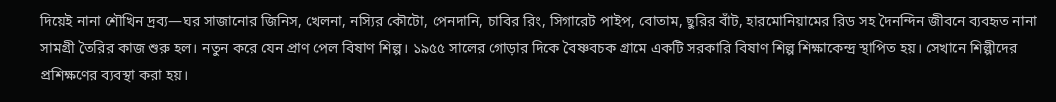দিয়েই নানা শৌখিন দ্রব্য—ঘর সাজানোর জিনিস, খেলনা, নস্যির কৌটো, পেনদানি, চাবির রিং, সিগারেট পাইপ, বোতাম, ছুরির বাঁট, হারমোনিয়ামের রিড সহ দৈনন্দিন জীবনে ব্যবহৃত নানা সামগ্রী তৈরির কাজ শুরু হল। নতুন করে যেন প্রাণ পেল বিষাণ শিল্প। ১৯৫৫ সালের গোড়ার দিকে বৈষ্ণবচক গ্রামে একটি সরকারি বিষাণ শিল্প শিক্ষাকেন্দ্র স্থাপিত হয়। সেখানে শিল্পীদের প্রশিক্ষণের ব্যবস্থা করা হয়।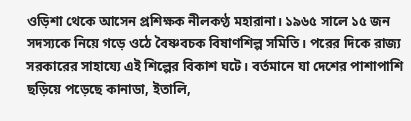ওড়িশা থেকে আসেন প্রশিক্ষক নীলকণ্ঠ মহারানা। ১৯৬৫ সালে ১৫ জন সদস্যকে নিয়ে গড়ে ওঠে বৈষ্ণবচক বিষাণশিল্প সমিতি। পরের দিকে রাজ্য সরকারের সাহায্যে এই শিল্পের বিকাশ ঘটে। বর্তমানে যা দেশের পাশাপাশি ছড়িয়ে পড়েছে কানাডা, ইতালি,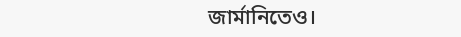জার্মানিতেও।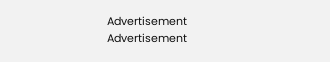Advertisement
Advertisement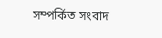সম্পর্কিত সংবাদ